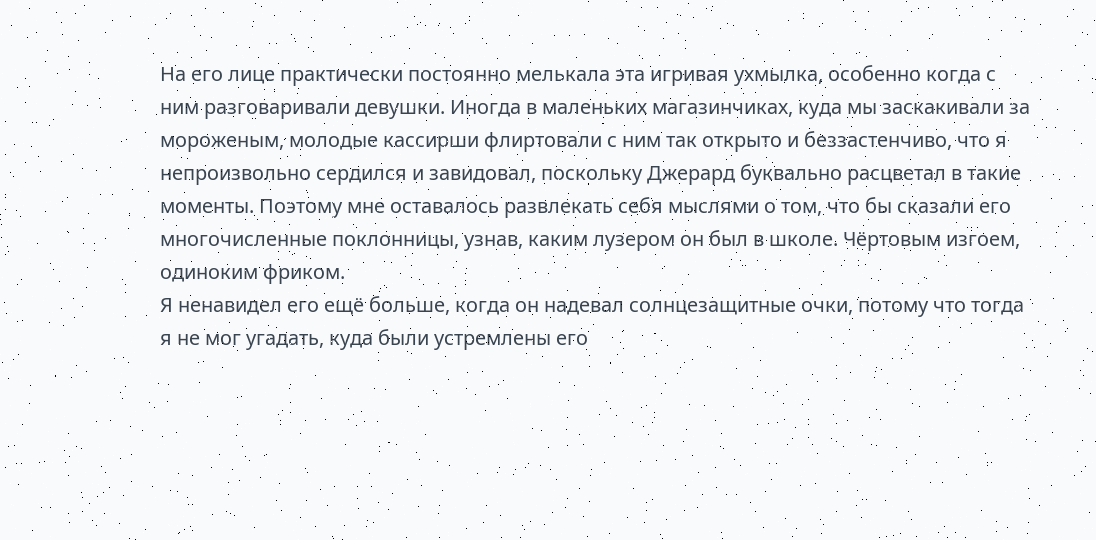На его лице практически постоянно мелькала эта игривая ухмылка, особенно когда с ним разговаривали девушки. Иногда в маленьких магазинчиках, куда мы заскакивали за мороженым, молодые кассирши флиртовали с ним так открыто и беззастенчиво, что я непроизвольно сердился и завидовал, поскольку Джерард буквально расцветал в такие моменты. Поэтому мне оставалось развлекать себя мыслями о том, что бы сказали его многочисленные поклонницы, узнав, каким лузером он был в школе. Чёртовым изгоем, одиноким фриком.
Я ненавидел его ещё больше, когда он надевал солнцезащитные очки, потому что тогда я не мог угадать, куда были устремлены его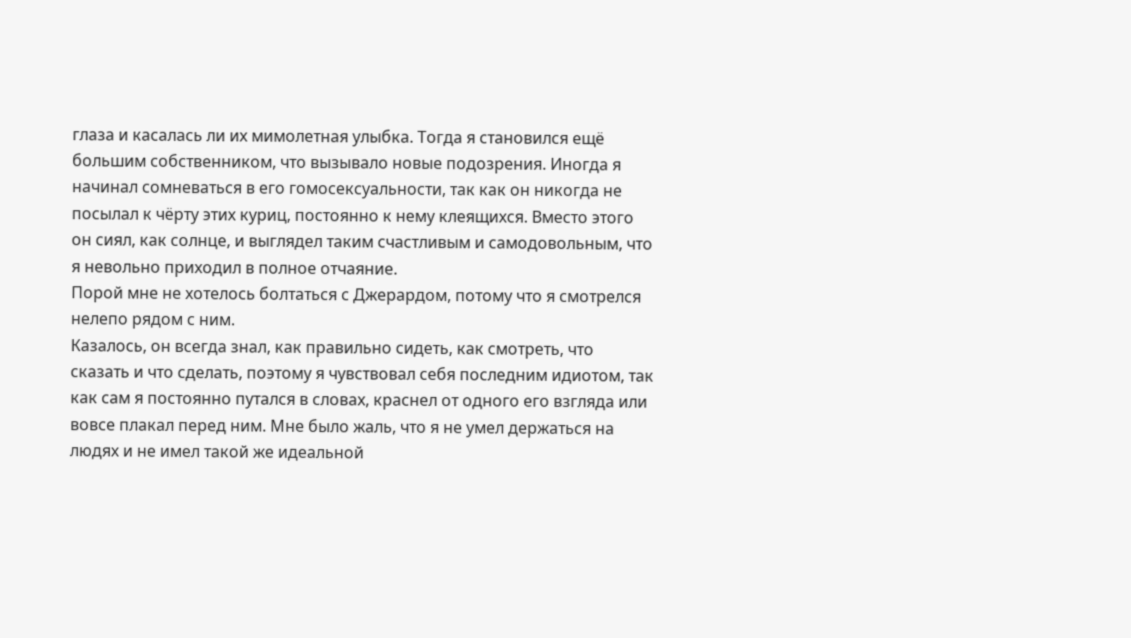глаза и касалась ли их мимолетная улыбка. Тогда я становился ещё большим собственником, что вызывало новые подозрения. Иногда я начинал сомневаться в его гомосексуальности, так как он никогда не посылал к чёрту этих куриц, постоянно к нему клеящихся. Вместо этого он сиял, как солнце, и выглядел таким счастливым и самодовольным, что я невольно приходил в полное отчаяние.
Порой мне не хотелось болтаться с Джерардом, потому что я смотрелся нелепо рядом с ним.
Казалось, он всегда знал, как правильно сидеть, как смотреть, что сказать и что сделать, поэтому я чувствовал себя последним идиотом, так как сам я постоянно путался в словах, краснел от одного его взгляда или вовсе плакал перед ним. Мне было жаль, что я не умел держаться на людях и не имел такой же идеальной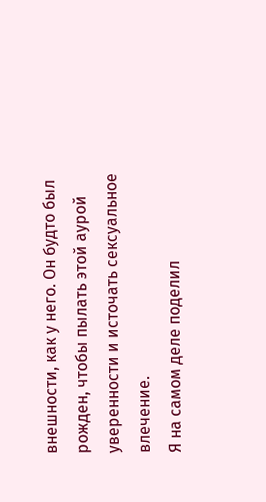внешности, как у него. Он будто был рожден, чтобы пылать этой аурой уверенности и источать сексуальное влечение.
Я на самом деле поделил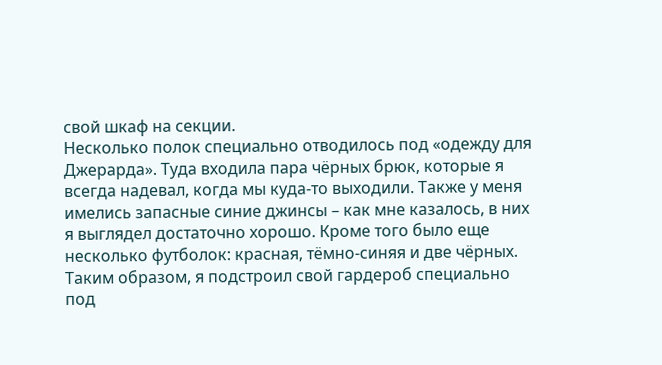свой шкаф на секции.
Несколько полок специально отводилось под «одежду для Джерарда». Туда входила пара чёрных брюк, которые я всегда надевал, когда мы куда-то выходили. Также у меня имелись запасные синие джинсы – как мне казалось, в них я выглядел достаточно хорошо. Кроме того было еще несколько футболок: красная, тёмно-синяя и две чёрных. Таким образом, я подстроил свой гардероб специально под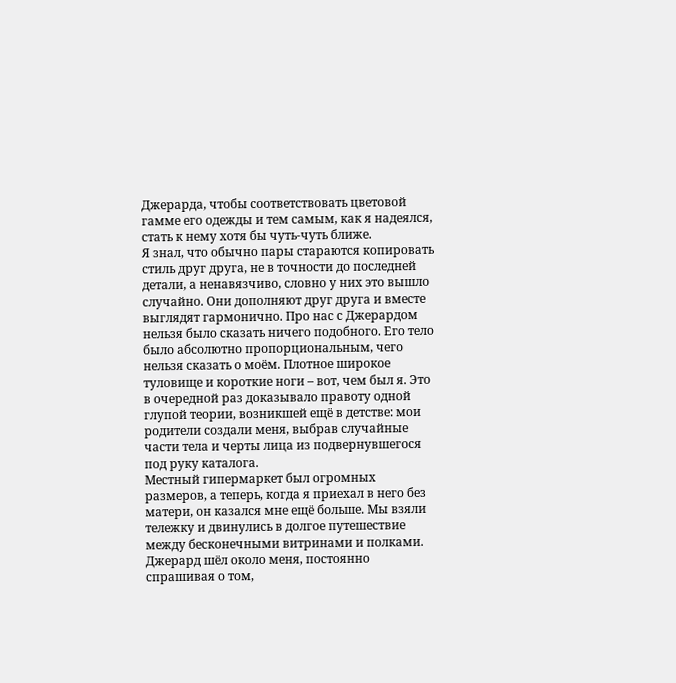Джерарда, чтобы соответствовать цветовой гамме его одежды и тем самым, как я надеялся, стать к нему хотя бы чуть-чуть ближе.
Я знал, что обычно пары стараются копировать стиль друг друга, не в точности до последней детали, а ненавязчиво, словно у них это вышло случайно. Они дополняют друг друга и вместе выглядят гармонично. Про нас с Джерардом нельзя было сказать ничего подобного. Его тело было абсолютно пропорциональным, чего нельзя сказать о моём. Плотное широкое туловище и короткие ноги – вот, чем был я. Это в очередной раз доказывало правоту одной глупой теории, возникшей ещё в детстве: мои родители создали меня, выбрав случайные части тела и черты лица из подвернувшегося под руку каталога.
Местный гипермаркет был огромных размеров, а теперь, когда я приехал в него без матери, он казался мне ещё больше. Мы взяли тележку и двинулись в долгое путешествие между бесконечными витринами и полками. Джерард шёл около меня, постоянно спрашивая о том,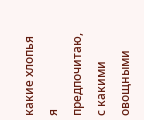какие хлопья я предпочитаю, с какими овощными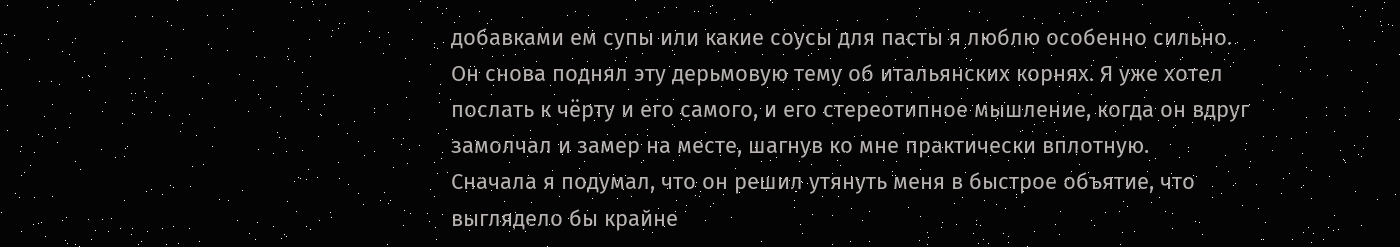добавками ем супы или какие соусы для пасты я люблю особенно сильно.
Он снова поднял эту дерьмовую тему об итальянских корнях. Я уже хотел послать к чёрту и его самого, и его стереотипное мышление, когда он вдруг замолчал и замер на месте, шагнув ко мне практически вплотную.
Сначала я подумал, что он решил утянуть меня в быстрое объятие, что выглядело бы крайне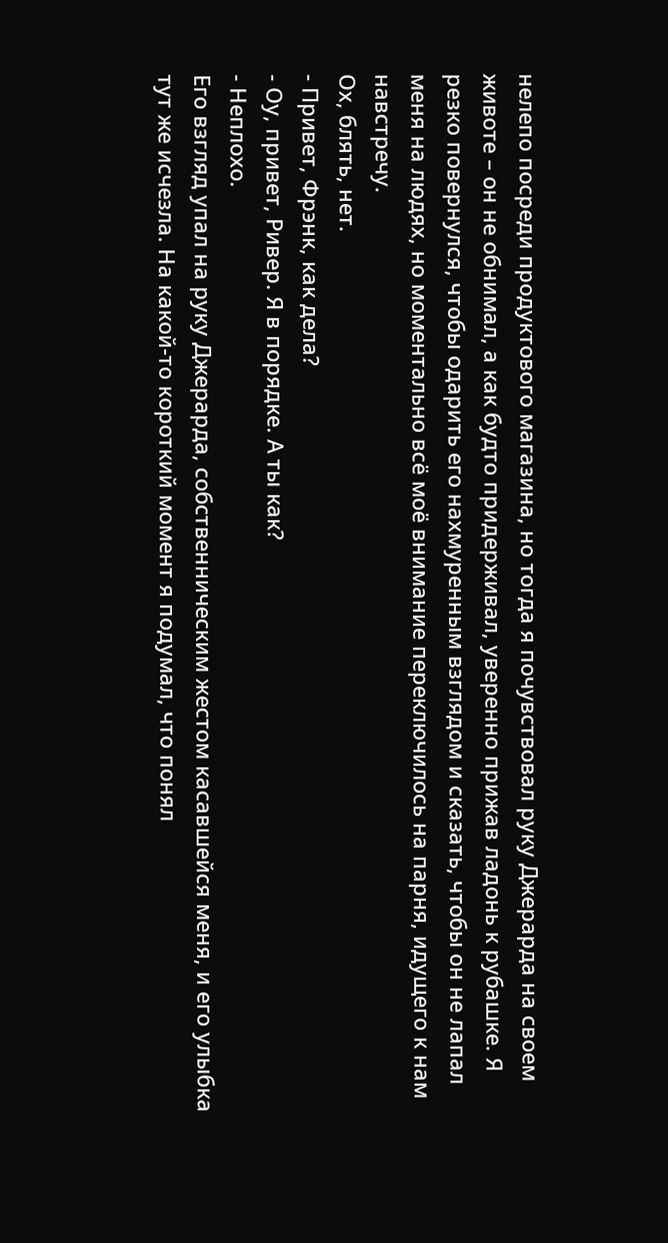нелепо посреди продуктового магазина, но тогда я почувствовал руку Джерарда на своем животе – он не обнимал, а как будто придерживал, уверенно прижав ладонь к рубашке. Я резко повернулся, чтобы одарить его нахмуренным взглядом и сказать, чтобы он не лапал меня на людях, но моментально всё моё внимание переключилось на парня, идущего к нам навстречу.
Ох, блять, нет.
- Привет, Фрэнк, как дела?
- Оу, привет, Ривер. Я в порядке. А ты как?
- Неплохо.
Его взгляд упал на руку Джерарда, собственническим жестом касавшейся меня, и его улыбка тут же исчезла. На какой-то короткий момент я подумал, что понял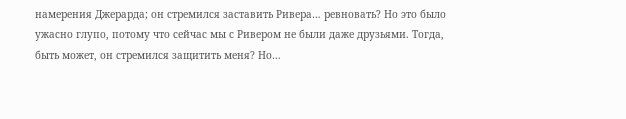намерения Джерарда; он стремился заставить Ривера… ревновать? Но это было ужасно глупо, потому что сейчас мы с Ривером не были даже друзьями. Тогда, быть может, он стремился защитить меня? Но…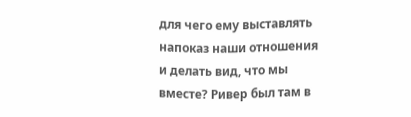для чего ему выставлять напоказ наши отношения и делать вид, что мы вместе? Ривер был там в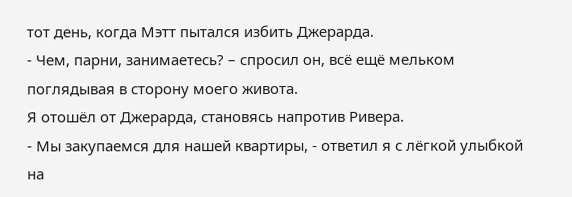тот день, когда Мэтт пытался избить Джерарда.
- Чем, парни, занимаетесь? – спросил он, всё ещё мельком поглядывая в сторону моего живота.
Я отошёл от Джерарда, становясь напротив Ривера.
- Мы закупаемся для нашей квартиры, - ответил я с лёгкой улыбкой на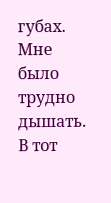губах. Мне было трудно дышать. В тот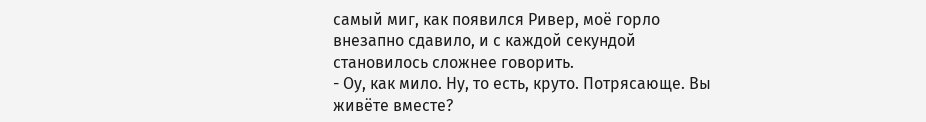самый миг, как появился Ривер, моё горло внезапно сдавило, и с каждой секундой становилось сложнее говорить.
- Оу, как мило. Ну, то есть, круто. Потрясающе. Вы живёте вместе?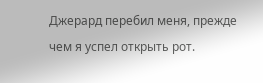Джерард перебил меня, прежде чем я успел открыть рот.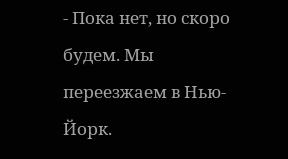- Пока нет, но скоро будем. Мы переезжаем в Нью-Йорк.